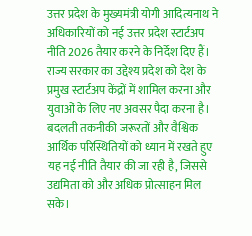उत्तर प्रदेश के मुख्यमंत्री योगी आदित्यनाथ ने अधिकारियों को नई उत्तर प्रदेश स्टार्टअप नीति 2026 तैयार करने के निर्देश दिए हैं। राज्य सरकार का उद्देश्य प्रदेश को देश के प्रमुख स्टार्टअप केंद्रों में शामिल करना और युवाओं के लिए नए अवसर पैदा करना है। बदलती तकनीकी जरूरतों और वैश्विक आर्थिक परिस्थितियों को ध्यान में रखते हुए यह नई नीति तैयार की जा रही है, जिससे उद्यमिता को और अधिक प्रोत्साहन मिल सके।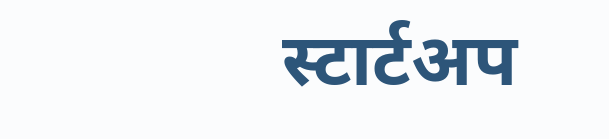स्टार्टअप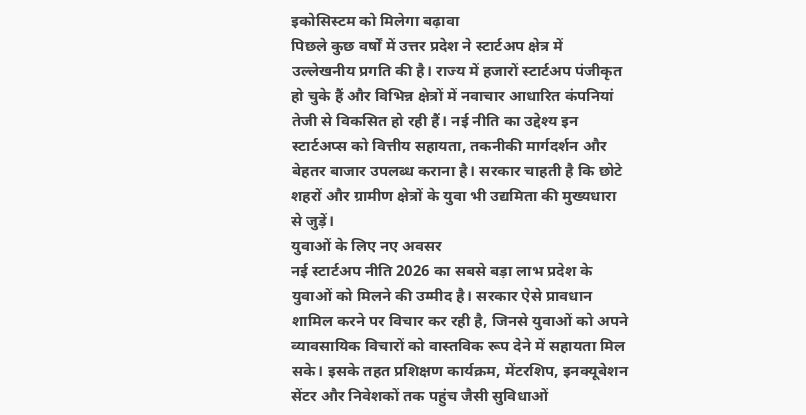इकोसिस्टम को मिलेगा बढ़ावा
पिछले कुछ वर्षों में उत्तर प्रदेश ने स्टार्टअप क्षेत्र में उल्लेखनीय प्रगति की है। राज्य में हजारों स्टार्टअप पंजीकृत हो चुके हैं और विभिन्न क्षेत्रों में नवाचार आधारित कंपनियां तेजी से विकसित हो रही हैं। नई नीति का उद्देश्य इन स्टार्टअप्स को वित्तीय सहायता, तकनीकी मार्गदर्शन और बेहतर बाजार उपलब्ध कराना है। सरकार चाहती है कि छोटे शहरों और ग्रामीण क्षेत्रों के युवा भी उद्यमिता की मुख्यधारा से जुड़ें।
युवाओं के लिए नए अवसर
नई स्टार्टअप नीति 2026 का सबसे बड़ा लाभ प्रदेश के युवाओं को मिलने की उम्मीद है। सरकार ऐसे प्रावधान शामिल करने पर विचार कर रही है, जिनसे युवाओं को अपने व्यावसायिक विचारों को वास्तविक रूप देने में सहायता मिल सके। इसके तहत प्रशिक्षण कार्यक्रम, मेंटरशिप, इनक्यूबेशन सेंटर और निवेशकों तक पहुंच जैसी सुविधाओं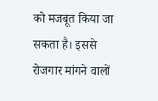को मजबूत किया जा सकता है। इससे रोजगार मांगने वालों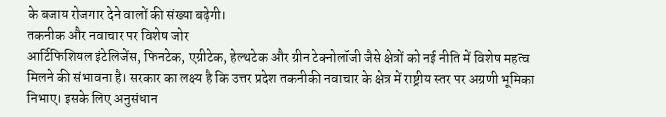के बजाय रोजगार देने वालों की संख्या बढ़ेगी।
तकनीक और नवाचार पर विशेष जोर
आर्टिफिशियल इंटेलिजेंस, फिनटेक, एग्रीटेक, हेल्थटेक और ग्रीन टेक्नोलॉजी जैसे क्षेत्रों को नई नीति में विशेष महत्व मिलने की संभावना है। सरकार का लक्ष्य है कि उत्तर प्रदेश तकनीकी नवाचार के क्षेत्र में राष्ट्रीय स्तर पर अग्रणी भूमिका निभाए। इसके लिए अनुसंधान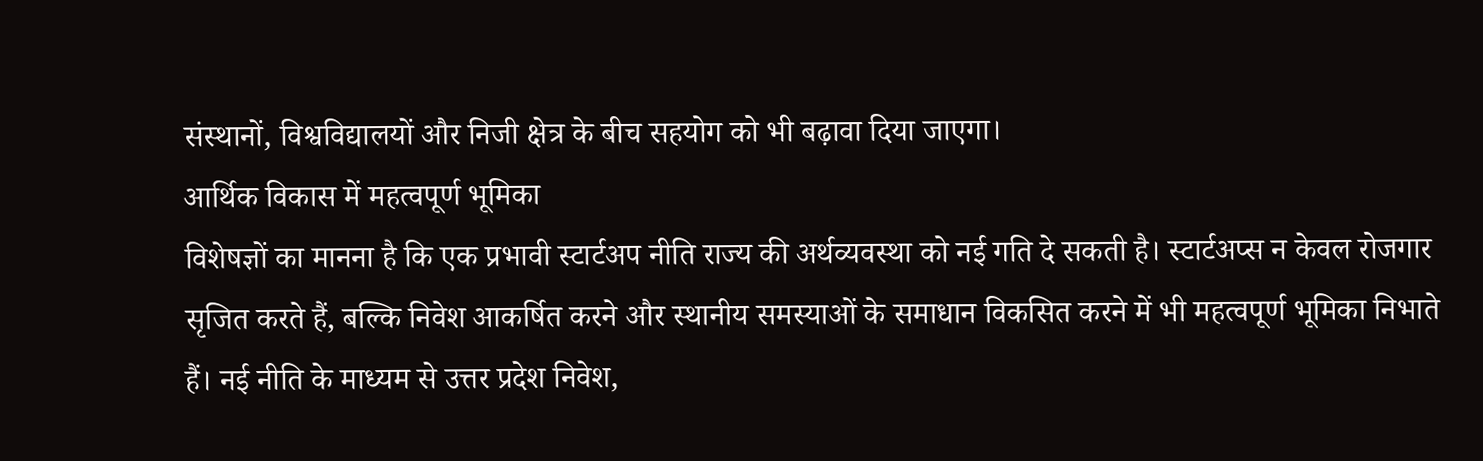संस्थानों, विश्वविद्यालयों और निजी क्षेत्र के बीच सहयोग को भी बढ़ावा दिया जाएगा।
आर्थिक विकास में महत्वपूर्ण भूमिका
विशेषज्ञों का मानना है कि एक प्रभावी स्टार्टअप नीति राज्य की अर्थव्यवस्था को नई गति दे सकती है। स्टार्टअप्स न केवल रोजगार सृजित करते हैं, बल्कि निवेश आकर्षित करने और स्थानीय समस्याओं के समाधान विकसित करने में भी महत्वपूर्ण भूमिका निभाते हैं। नई नीति के माध्यम से उत्तर प्रदेश निवेश,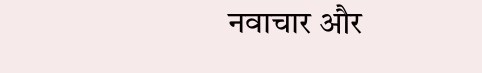नवाचार और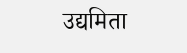उद्यमिता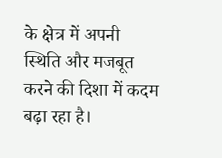के क्षेत्र में अपनी स्थिति और मजबूत करने की दिशा में कदम बढ़ा रहा है।